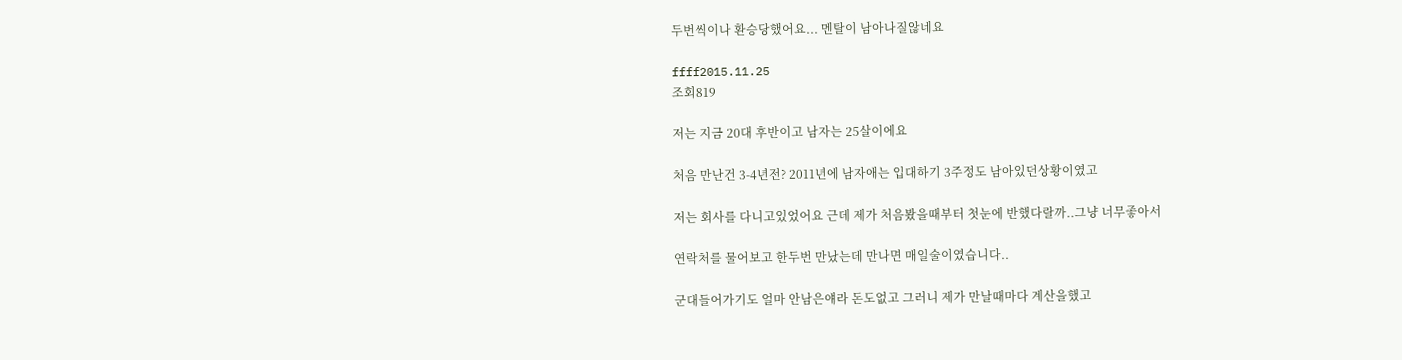두번씩이나 환승당했어요... 멘탈이 남아나질않네요

ffff2015.11.25
조회819

저는 지금 20대 후반이고 남자는 25살이에요

처음 만난건 3-4년전? 2011년에 남자애는 입대하기 3주정도 남아있던상황이였고

저는 회사를 다니고있었어요 근데 제가 처음봤을때부터 첫눈에 반했다랄까..그냥 너무좋아서

연락처를 물어보고 한두번 만났는데 만나면 매일술이였습니다..

군대들어가기도 얼마 안남은얘라 돈도없고 그러니 제가 만날때마다 계산을했고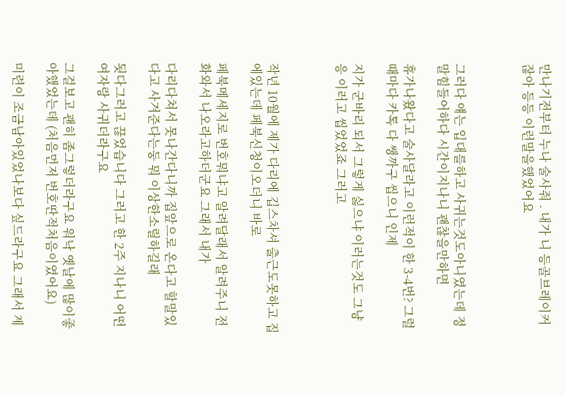만나기전부터 누나 술사줘 . 내가 니 등골브레이커잖아 등등 이런말을했었어요



그러다 얘는 입대를하고 사귀는것도아니였는데 정말힘들어하다 시간이지나니 괜찮을만하면

휴가나왔다고 술사달라고 이런적이 한 3-4번? 그럴때마다 카톡 다 쌩까구 씹으니 인제

지가 군바리 되서 그렇게 싫으냐 이러는것도 그냥 응 이러고 씹었었죠 그러고



작년 10월에 제가 다리에 깁스차셔 출근도못하고 집에있는데 페북신청이오더니 바로

페북메세지로 번호뭐냐고 알려달래서 알려주니 전화와서 나오라고하더군요 그래서 내가

다리다쳐서 못나간다니까 집앞으로 온다고 할말있다고 사겨준다는둥 뭐 이상한소릴하길래

됫다그러고 끊었습니다 그러고 한 2주 지나니 어떤여자랑 사귀더라구요

그걸보고 괜히 좀그렇더라구요 워낙 옛날에 많이좋아했었는데 (처음먼저 번호딴적처음이였어요)

미련이 조금남아있었나보다 싶드라구요 그래서 계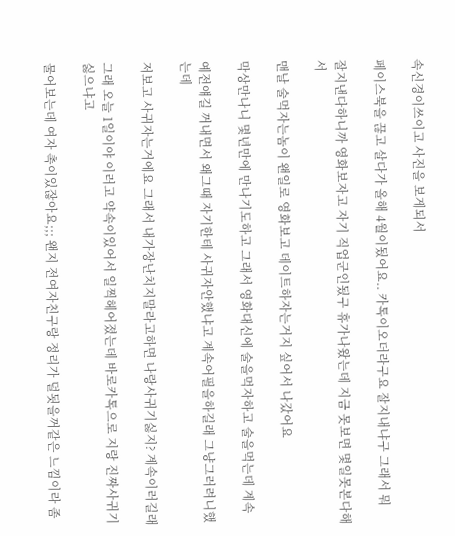속신경이쓰이고 사진을 보게되서

페이스북을 끊고 살다가 올해 4월이됬어요.. 카톡이오더라구요 잘지내냐구 그래서 뭐

잘지낸다하니까 영화보자고 자기 직업군인됬구 휴가나왔는데 지금 못보면 몇일못본다해서

맨날 술먹자는놈이 왠일로 영화보고 데이트하자는거지 싶어서 나갔어요

막상만나니 몇년만에 만나기도하고 그래서 영화대신에 술을먹자하고 술을먹는데 계속

예전얘길 꺼내면서 왜그때 자기한테 사귀자안했냐고 계속어필을하길래 그냥그러려니했는데

저보고 사귀자는거에요 그래서 내가장난치지말라고하면 나랑사귀기싫지? 계속이러길래

그래 오늘 1일이야 이러고 약속이있어서 일찍헤어졌는데 바로카톡으로 지랑 진짜사귀기싫으냐고

물어보는데 여자 촉이있잖아요;;; 왠지 전여자친구랑 정리가 덜됫을꺼같은 느낌이라 좀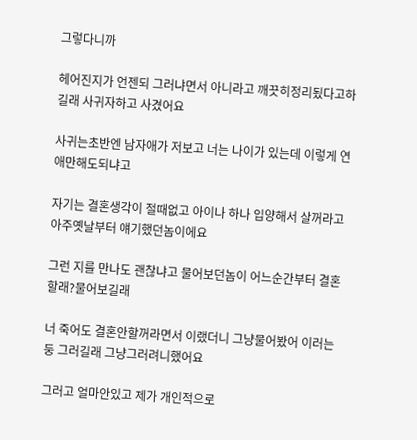그렇다니까

헤어진지가 언젠되 그러냐면서 아니라고 깨끗히정리됬다고하길래 사귀자하고 사겼어요

사귀는초반엔 남자애가 저보고 너는 나이가 있는데 이렇게 연애만해도되냐고

자기는 결혼생각이 절때없고 아이나 하나 입양해서 살꺼라고 아주옛날부터 얘기했던놈이에요

그런 지를 만나도 괜찮냐고 물어보던놈이 어느순간부터 결혼할래?물어보길래

너 죽어도 결혼안할꺼라면서 이랬더니 그냥물어봤어 이러는둥 그러길래 그냥그러려니했어요

그러고 얼마안있고 제가 개인적으로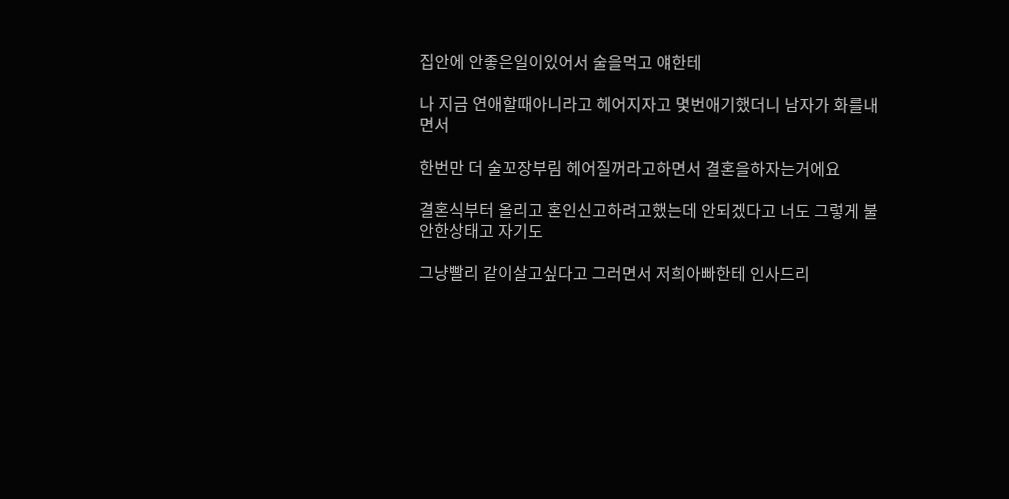집안에 안좋은일이있어서 술을먹고 얘한테

나 지금 연애할때아니라고 헤어지자고 몇번애기했더니 남자가 화를내면서

한번만 더 술꼬장부림 헤어질꺼라고하면서 결혼을하자는거에요

결혼식부터 올리고 혼인신고하려고했는데 안되겠다고 너도 그렇게 불안한상태고 자기도

그냥빨리 같이살고싶다고 그러면서 저희아빠한테 인사드리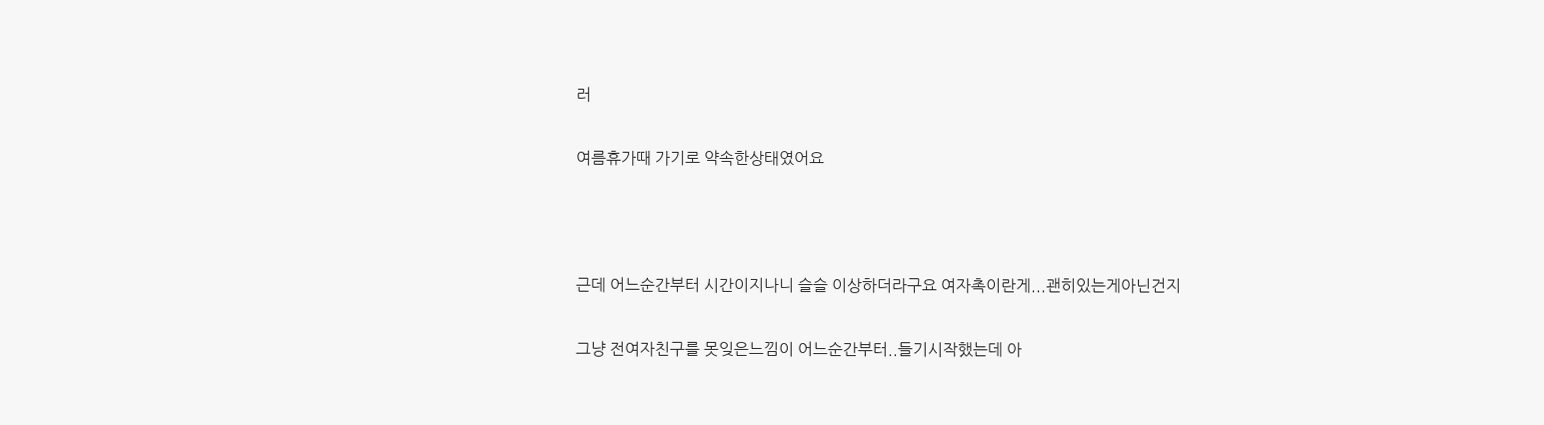러

여름휴가때 가기로 약속한상태였어요



근데 어느순간부터 시간이지나니 슬슬 이상하더라구요 여자촉이란게...괜히있는게아닌건지

그냥 전여자친구를 못잊은느낌이 어느순간부터..들기시작했는데 아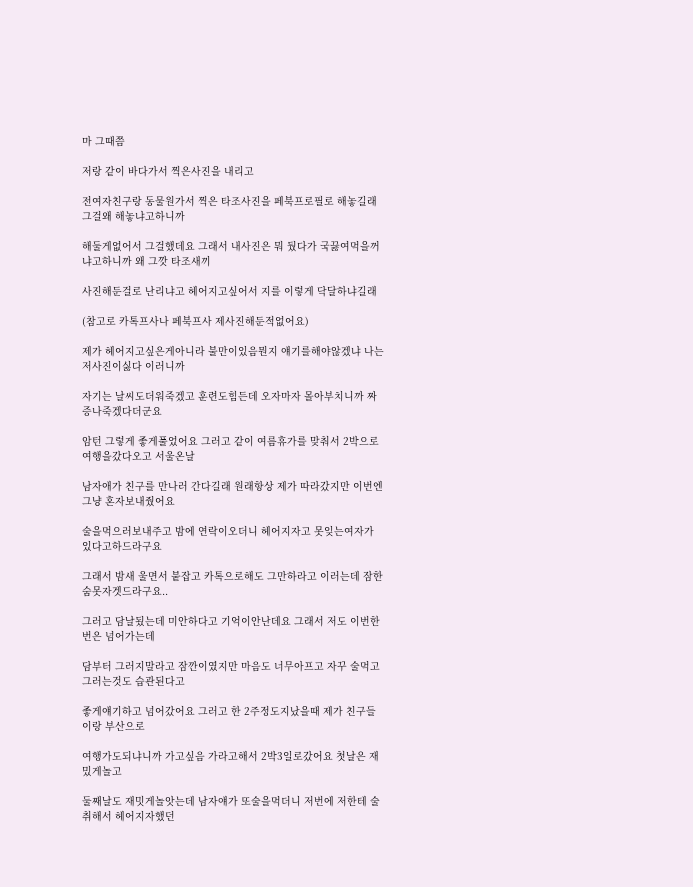마 그때쯤

저랑 같이 바다가서 찍은사진을 내리고

전여자친구랑 동물원가서 찍은 타조사진을 페북프로필로 해놓길래 그걸왜 해놓냐고하니까

해둘게없어서 그걸했데요 그래서 내사진은 뭐 뒀다가 국끓여먹을꺼냐고하니까 왜 그깟 타조새끼

사진해둔걸로 난리냐고 헤어지고싶어서 지를 이렇게 닥달하냐길래

(참고로 카톡프사나 페북프사 제사진해둔적없어요)

제가 헤어지고싶은게아니라 불만이있음뭔지 얘기를해야않겠냐 나는 저사진이싫다 이러니까

자기는 날씨도더워죽겠고 훈련도힘든데 오자마자 몰아부치니까 짜증나죽겠다더군요

암턴 그렇게 좋게풀었어요 그러고 같이 여름휴가를 맞춰서 2박으로 여행을갔다오고 서울온날

남자애가 친구를 만나러 간다길래 원래항상 제가 따라갔지만 이번엔 그냥 혼자보내줬어요

술을먹으러보내주고 밤에 연락이오더니 헤어지자고 못잊는여자가 있다고하드라구요

그래서 밤새 울면서 붙잡고 카톡으로해도 그만하라고 이러는데 잠한숨못자겟드라구요..

그러고 담날됬는데 미안하다고 기억이안난데요 그래서 저도 이번한번은 넘어가는데

담부터 그러지말라고 잠깐이였지만 마음도 너무아프고 자꾸 술먹고그러는것도 습관된다고

좋게얘기하고 넘어갔어요 그러고 한 2주정도지났을때 제가 친구들이랑 부산으로

여행가도되냐니까 가고싶음 가라고해서 2박3일로갔어요 첫날은 재밌게놀고

둘째날도 재밋게놀앗는데 남자얘가 또술을먹더니 저번에 저한테 술취해서 헤어지자했던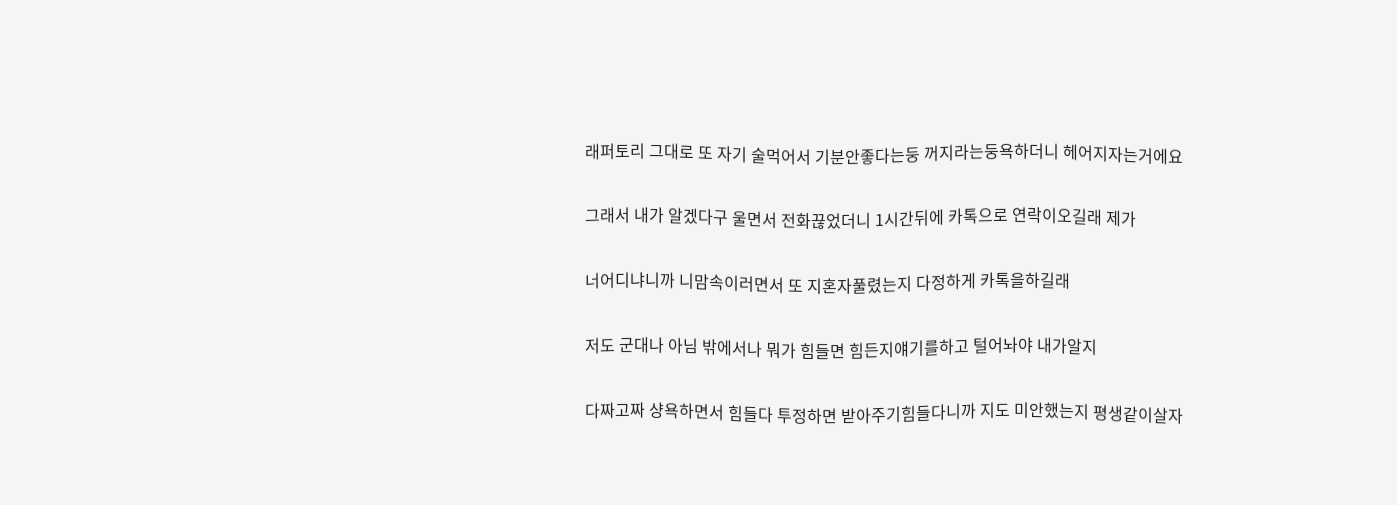래퍼토리 그대로 또 자기 술먹어서 기분안좋다는둥 꺼지라는둥욕하더니 헤어지자는거에요

그래서 내가 알겠다구 울면서 전화끊었더니 1시간뒤에 카톡으로 연락이오길래 제가

너어디냐니까 니맘속이러면서 또 지혼자풀렸는지 다정하게 카톡을하길래

저도 군대나 아님 밖에서나 뭐가 힘들면 힘든지얘기를하고 털어놔야 내가알지

다짜고짜 샹욕하면서 힘들다 투정하면 받아주기힘들다니까 지도 미안했는지 평생같이살자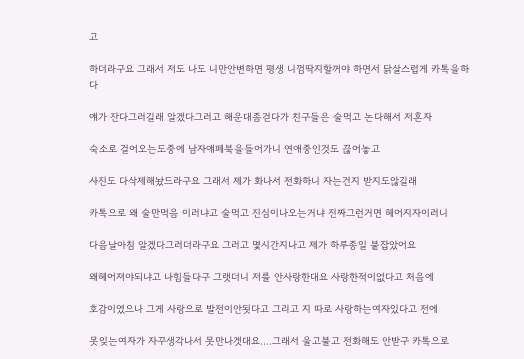고

하더라구요 그래서 저도 나도 니만안변하면 평생 니껌딱지할꺼야 하면서 닭살스럽게 카톡을하다

얘가 잔다그러길래 알겠다그러고 해운대좀걷다가 친구들은 술먹고 논다해서 저혼자

숙소로 걸어오는도중에 남자얘페북을들어가니 연애중인것도 끊어놓고

사진도 다삭제해놨드라구요 그래서 제가 화나서 전화하니 자는건지 받지도않길래

카톡으로 왜 술만먹음 이러냐고 술먹고 진심이나오는거냐 진짜그런거면 헤어지자이러니

다음날아침 알겠다그러더라구요 그러고 몇시간지나고 제가 하루종일 붙잡았어요

왜헤어져야되냐고 나힘들다구 그랫더니 저를 안사랑한대요 사랑한적이없다고 처음에

호감이였으나 그게 사랑으로 발전이안됫다고 그리고 지 따로 사랑하는여자있다고 전에

못잊는여자가 자꾸생각나서 못만나겟대요....그래서 울고불고 전화해도 안받구 카톡으로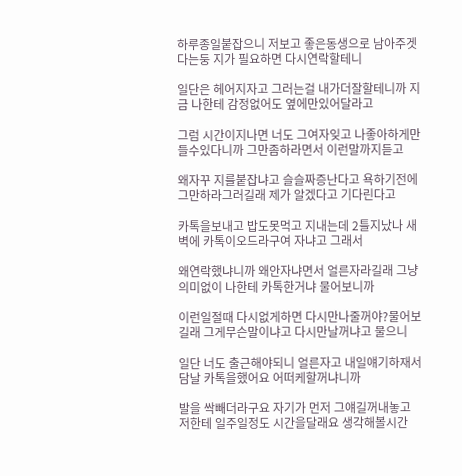하루종일붙잡으니 저보고 좋은동생으로 남아주겟다는둥 지가 필요하면 다시연락할테니

일단은 헤어지자고 그러는걸 내가더잘할테니까 지금 나한테 감정없어도 옆에만있어달라고

그럼 시간이지나면 너도 그여자잊고 나좋아하게만들수있다니까 그만좀하라면서 이런말까지듣고

왜자꾸 지를붙잡냐고 슬슬짜증난다고 욕하기전에 그만하라그러길래 제가 알겠다고 기다린다고

카톡을보내고 밥도못먹고 지내는데 2틀지났나 새벽에 카톡이오드라구여 자냐고 그래서

왜연락했냐니까 왜안자냐면서 얼른자라길래 그냥 의미없이 나한테 카톡한거냐 물어보니까

이런일절때 다시없게하면 다시만나줄꺼야?물어보길래 그게무슨말이냐고 다시만날꺼냐고 물으니

일단 너도 출근해야되니 얼른자고 내일얘기하재서 담날 카톡을했어요 어떠케할꺼냐니까

발을 싹빼더라구요 자기가 먼저 그얘길꺼내놓고 저한테 일주일정도 시간을달래요 생각해볼시간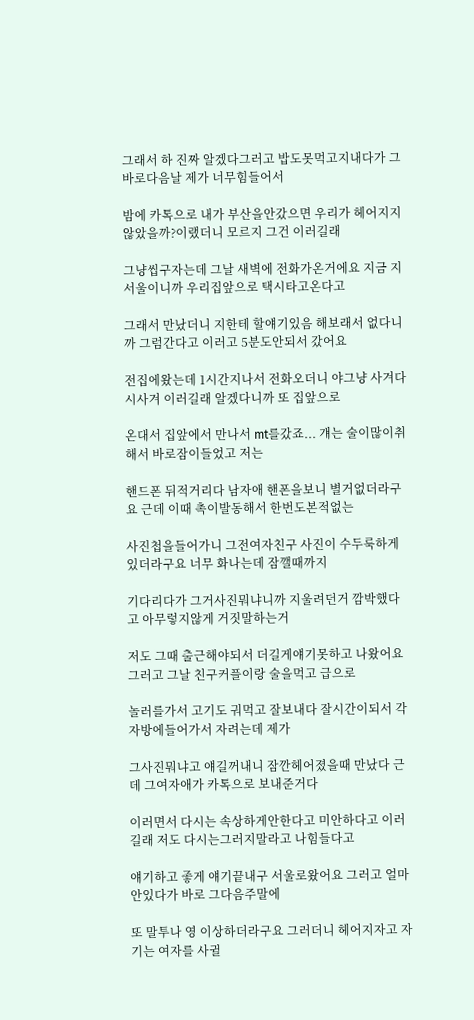그래서 하 진짜 알겠다그러고 밥도못먹고지내다가 그바로다음날 제가 너무힘들어서

밤에 카톡으로 내가 부산을안갔으면 우리가 헤어지지않았을까?이랬더니 모르지 그건 이러길래

그냥씹구자는데 그날 새벽에 전화가온거에요 지금 지 서울이니까 우리집앞으로 택시타고온다고

그래서 만났더니 지한테 할얘기있음 해보래서 없다니까 그럼간다고 이러고 5분도안되서 갔어요

전집에왔는데 1시간지나서 전화오더니 야그냥 사겨다시사겨 이러길래 알겠다니까 또 집앞으로

온대서 집앞에서 만나서 mt를갔죠... 걔는 술이많이취해서 바로잠이들었고 저는

핸드폰 뒤적거리다 남자애 핸폰을보니 별거없더라구요 근데 이때 촉이발동해서 한번도본적없는

사진첩을들어가니 그전여자친구 사진이 수두룩하게있더라구요 너무 화나는데 잠깰때까지

기다리다가 그거사진뭐냐니까 지울려던거 깜박했다고 아무렇지않게 거짓말하는거

저도 그때 출근해야되서 더길게얘기못하고 나왔어요 그러고 그날 친구커플이랑 술을먹고 급으로

놀러를가서 고기도 궈먹고 잘보내다 잘시간이되서 각자방에들어가서 자려는데 제가

그사진뭐냐고 얘길꺼내니 잠깐헤어졌을때 만났다 근데 그여자애가 카톡으로 보내준거다

이러면서 다시는 속상하게안한다고 미안하다고 이러길래 저도 다시는그러지말라고 나힘들다고

얘기하고 좋게 얘기끝내구 서울로왔어요 그러고 얼마안있다가 바로 그다음주말에

또 말투나 영 이상하더라구요 그러더니 헤어지자고 자기는 여자를 사귈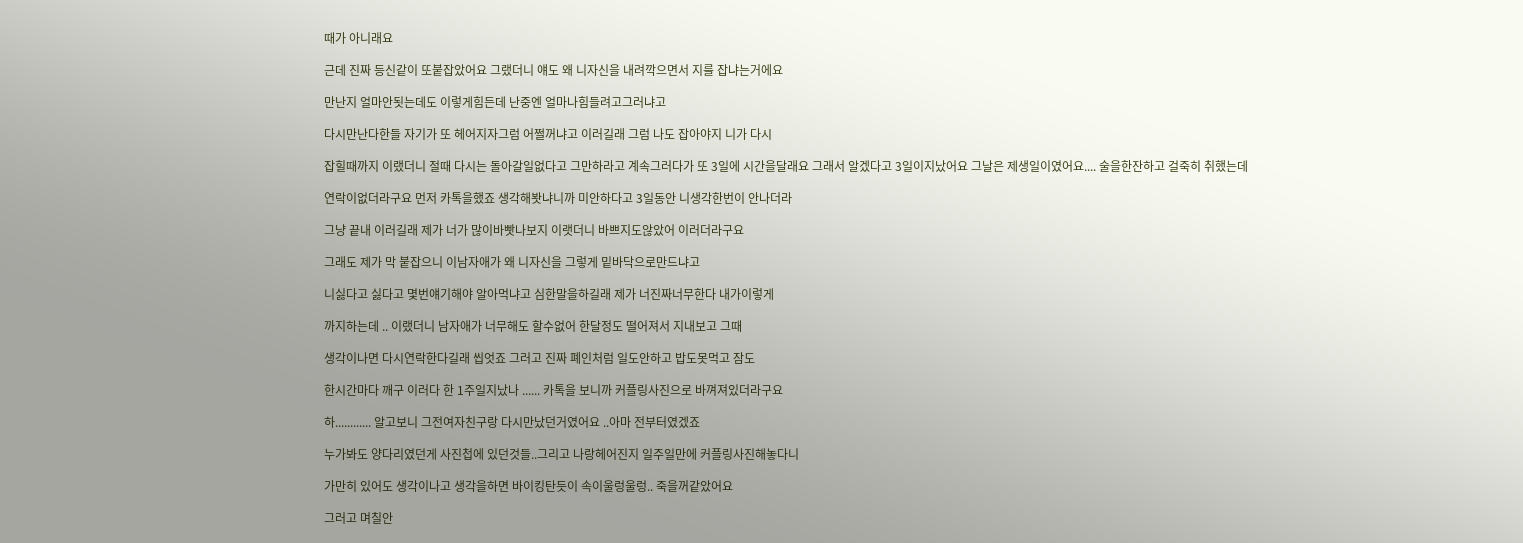때가 아니래요

근데 진짜 등신같이 또붙잡았어요 그랬더니 얘도 왜 니자신을 내려깍으면서 지를 잡냐는거에요

만난지 얼마안됫는데도 이렇게힘든데 난중엔 얼마나힘들려고그러냐고

다시만난다한들 자기가 또 헤어지자그럼 어쩔꺼냐고 이러길래 그럼 나도 잡아야지 니가 다시

잡힐때까지 이랬더니 절때 다시는 돌아갈일없다고 그만하라고 계속그러다가 또 3일에 시간을달래요 그래서 알겠다고 3일이지났어요 그날은 제생일이였어요.... 술을한잔하고 걸죽히 취했는데

연락이없더라구요 먼저 카톡을했죠 생각해봣냐니까 미안하다고 3일동안 니생각한번이 안나더라

그냥 끝내 이러길래 제가 너가 많이바빳나보지 이랫더니 바쁘지도않았어 이러더라구요

그래도 제가 막 붙잡으니 이남자애가 왜 니자신을 그렇게 밑바닥으로만드냐고

니싫다고 싫다고 몇번얘기해야 알아먹냐고 심한말을하길래 제가 너진짜너무한다 내가이렇게

까지하는데 .. 이랬더니 남자애가 너무해도 할수없어 한달정도 떨어져서 지내보고 그때

생각이나면 다시연락한다길래 씹엇죠 그러고 진짜 폐인처럼 일도안하고 밥도못먹고 잠도

한시간마다 깨구 이러다 한 1주일지났나 ...... 카톡을 보니까 커플링사진으로 바껴져있더라구요

하............ 알고보니 그전여자친구랑 다시만났던거였어요 ..아마 전부터였겠죠

누가봐도 양다리였던게 사진첩에 있던것들..그리고 나랑헤어진지 일주일만에 커플링사진해놓다니

가만히 있어도 생각이나고 생각을하면 바이킹탄듯이 속이울렁울렁.. 죽을꺼같았어요

그러고 며칠안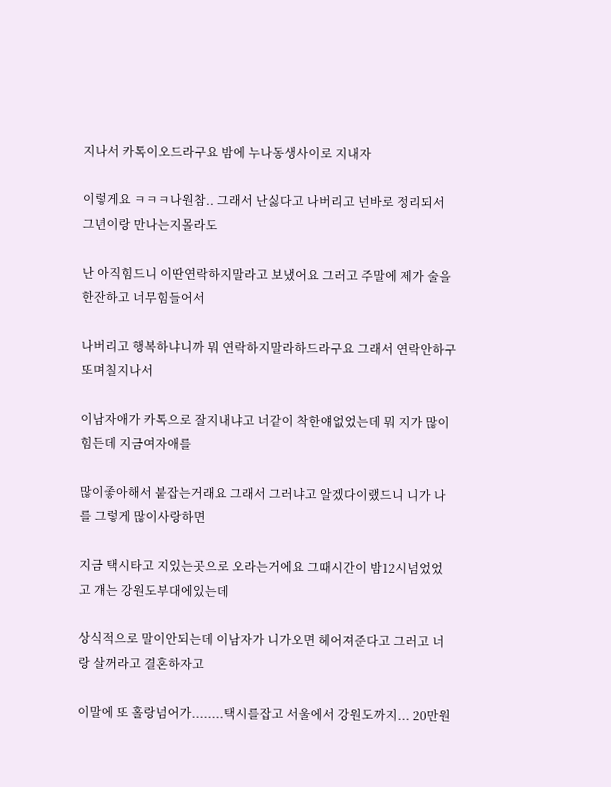지나서 카톡이오드라구요 밤에 누나동생사이로 지내자

이렇게요 ㅋㅋㅋ나원참.. 그래서 난싫다고 나버리고 넌바로 정리되서 그년이랑 만나는지몰라도

난 아직힘드니 이딴연락하지말라고 보냈어요 그러고 주말에 제가 술을한잔하고 너무힘들어서

나버리고 행복하냐니까 뭐 연락하지말라하드라구요 그래서 연락안하구 또며칠지나서

이남자애가 카톡으로 잘지내냐고 너같이 착한얘없었는데 뭐 지가 많이힘든데 지금여자애를

많이좋아해서 붙잡는거래요 그래서 그러냐고 알겠다이랬드니 니가 나를 그렇게 많이사랑하면

지금 택시타고 지있는곳으로 오라는거에요 그때시간이 밤12시넘었었고 걔는 강원도부대에있는데

상식적으로 말이안되는데 이남자가 니가오면 헤어져준다고 그러고 너랑 살꺼라고 결혼하자고

이말에 또 홀랑넘어가........택시를잡고 서울에서 강원도까지... 20만원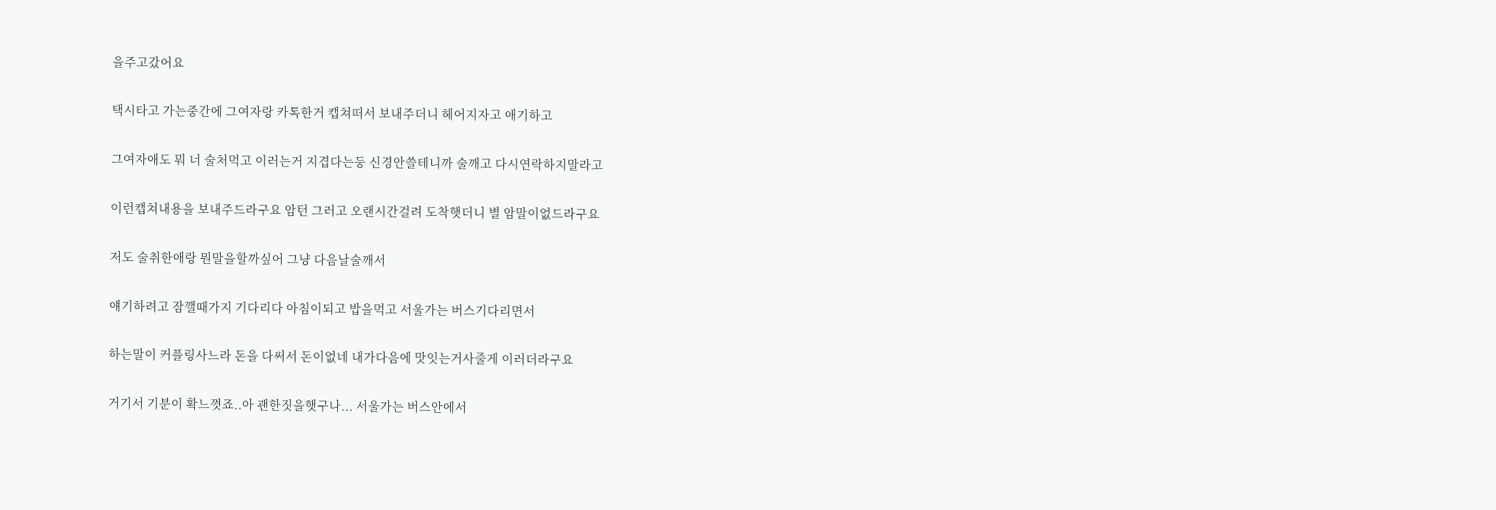을주고갔어요

택시타고 가는중간에 그여자랑 카톡한거 캡쳐떠서 보내주더니 헤어지자고 애기하고

그여자애도 뭐 너 술처먹고 이러는거 지겹다는둥 신경안쓸테니까 술깨고 다시연락하지말라고

이런캡쳐내용을 보내주드라구요 암턴 그러고 오랜시간걸려 도착햇더니 별 암말이없드라구요

저도 술취한애랑 뭔말을할까싶어 그냥 다음날술깨서

얘기하려고 잠깰때가지 기다리다 아침이되고 밥을먹고 서울가는 버스기다리면서

하는말이 커플링사느라 돈을 다써서 돈이없네 내가다음에 맛잇는거사줄게 이러더라구요

거기서 기분이 확느꼇죠..아 괜한짓을햇구나... 서울가는 버스안에서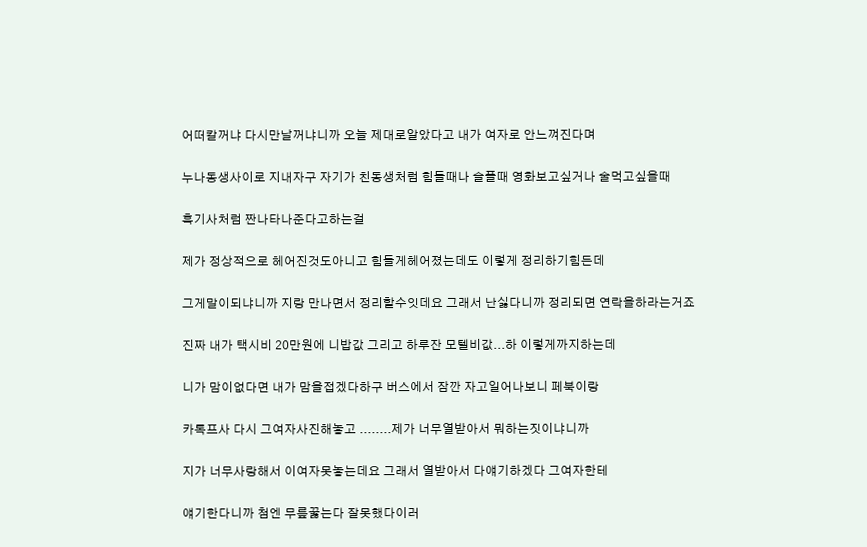어떠칼꺼냐 다시만날꺼냐니까 오늘 제대로알았다고 내가 여자로 안느껴진다며

누나동생사이로 지내자구 자기가 친동생처럼 힘들때나 슬플때 영화보고싶거나 술먹고싶을때

흑기사처럼 짠나타나준다고하는걸

제가 정상적으로 헤어진것도아니고 힘들게헤어졌는데도 이렇게 정리하기힘든데

그게말이되냐니까 지랑 만나면서 정리할수잇데요 그래서 난싫다니까 정리되면 연락을하라는거죠

진짜 내가 택시비 20만원에 니밥값 그리고 하루잔 모텔비값...하 이렇게까지하는데

니가 맘이없다면 내가 맘을접겠다하구 버스에서 잠깐 자고일어나보니 페북이랑

카톡프사 다시 그여자사진해놓고 ........제가 너무열받아서 뭐하는짓이냐니까

지가 너무사랑해서 이여자못놓는데요 그래서 열받아서 다얘기하겠다 그여자한테

얘기한다니까 첨엔 무릎꿇는다 잘못했다이러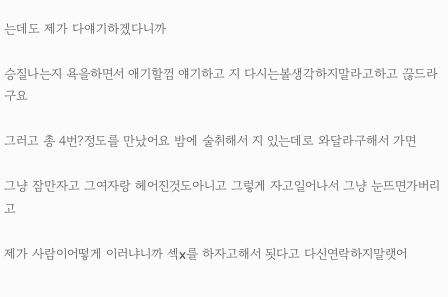는데도 제가 다얘기하겠다니까

승질나는지 욕을하면서 애기할껌 얘기하고 지 다시는볼생각하지말라고하고 끊드라구요

그러고 총 4번?정도를 만났어요 밤에 술취해서 지 있는데로 와달라구해서 가면

그냥 잠만자고 그여자랑 헤어진것도아니고 그렇게 자고일어나서 그냥 눈뜨면가버리고

제가 사람이어떻게 이러냐니까 섹x를 하자고해서 됫다고 다신연락하지말랫어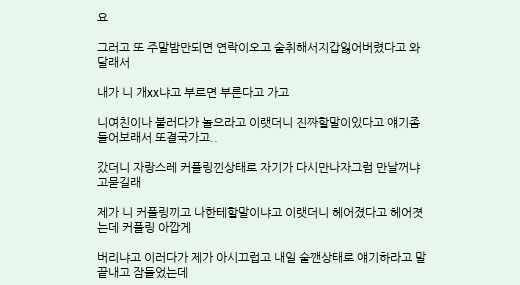요

그러고 또 주말밤만되면 연락이오고 술취해서지갑잃어버렸다고 와달래서

내가 니 개xx냐고 부르면 부른다고 가고

니여친이나 불러다가 놀으라고 이랫더니 진짜할말이있다고 얘기좀들어보래서 또결국가고..

갔더니 자랑스레 커플링낀상태로 자기가 다시만나자그럼 만날꺼냐고묻길래

제가 니 커플링끼고 나한테할말이냐고 이랫더니 헤어졌다고 헤어졋는데 커플링 아깝게

버리냐고 이러다가 제가 아시끄럽고 내일 술깬상태로 얘기하라고 말끝내고 잠들었는데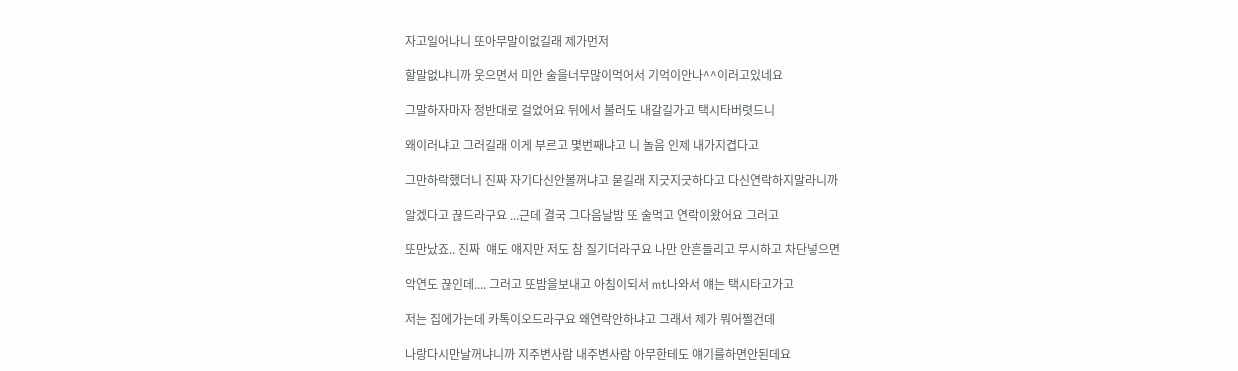자고일어나니 또아무말이없길래 제가먼저

할말없냐니까 웃으면서 미안 술을너무많이먹어서 기억이안나^^이러고있네요

그말하자마자 정반대로 걸었어요 뒤에서 불러도 내갈길가고 택시타버렷드니

왜이러냐고 그러길래 이게 부르고 몇번째냐고 니 놀음 인제 내가지겹다고

그만하락했더니 진짜 자기다신안볼꺼냐고 묻길래 지긋지긋하다고 다신연락하지말라니까

알겠다고 끊드라구요 ...근데 결국 그다음날밤 또 술먹고 연락이왔어요 그러고

또만났죠.. 진짜  얘도 얘지만 저도 참 질기더라구요 나만 안흔들리고 무시하고 차단넣으면

악연도 끊인데.... 그러고 또밤을보내고 아침이되서 mt나와서 얘는 택시타고가고

저는 집에가는데 카톡이오드라구요 왜연락안하냐고 그래서 제가 뭐어쩔건데

나랑다시만날꺼냐니까 지주변사람 내주변사람 아무한테도 얘기를하면안된데요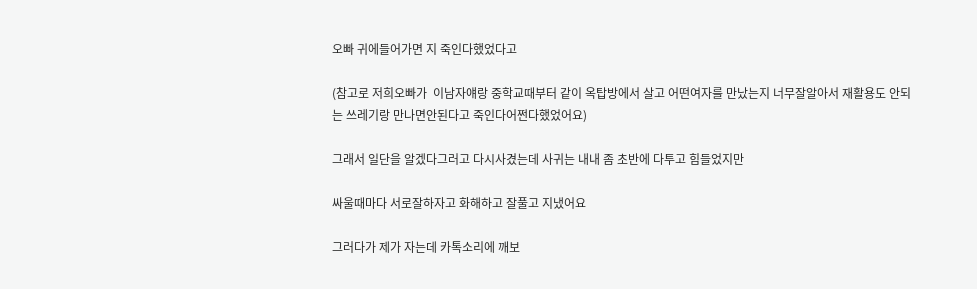오빠 귀에들어가면 지 죽인다했었다고

(참고로 저희오빠가  이남자얘랑 중학교때부터 같이 옥탑방에서 살고 어떤여자를 만났는지 너무잘알아서 재활용도 안되는 쓰레기랑 만나면안된다고 죽인다어쩐다했었어요)

그래서 일단을 알겠다그러고 다시사겼는데 사귀는 내내 좀 초반에 다투고 힘들었지만

싸울때마다 서로잘하자고 화해하고 잘풀고 지냈어요

그러다가 제가 자는데 카톡소리에 깨보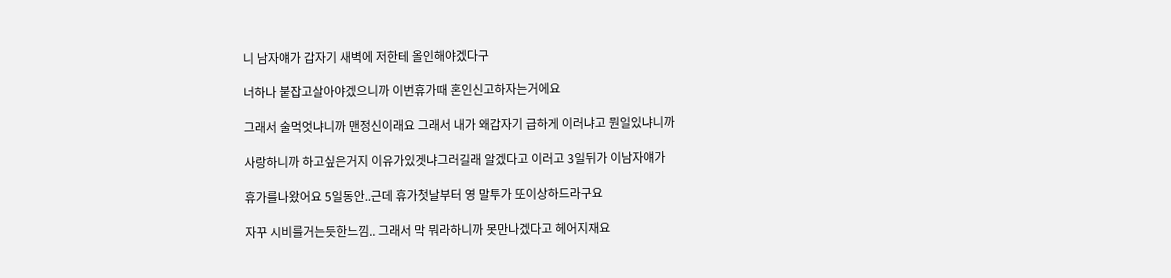니 남자얘가 갑자기 새벽에 저한테 올인해야겠다구

너하나 붙잡고살아야겠으니까 이번휴가때 혼인신고하자는거에요

그래서 술먹엇냐니까 맨정신이래요 그래서 내가 왜갑자기 급하게 이러냐고 뭔일있냐니까

사랑하니까 하고싶은거지 이유가있겟냐그러길래 알겠다고 이러고 3일뒤가 이남자얘가

휴가를나왔어요 5일동안..근데 휴가첫날부터 영 말투가 또이상하드라구요

자꾸 시비를거는듯한느낌.. 그래서 막 뭐라하니까 못만나겠다고 헤어지재요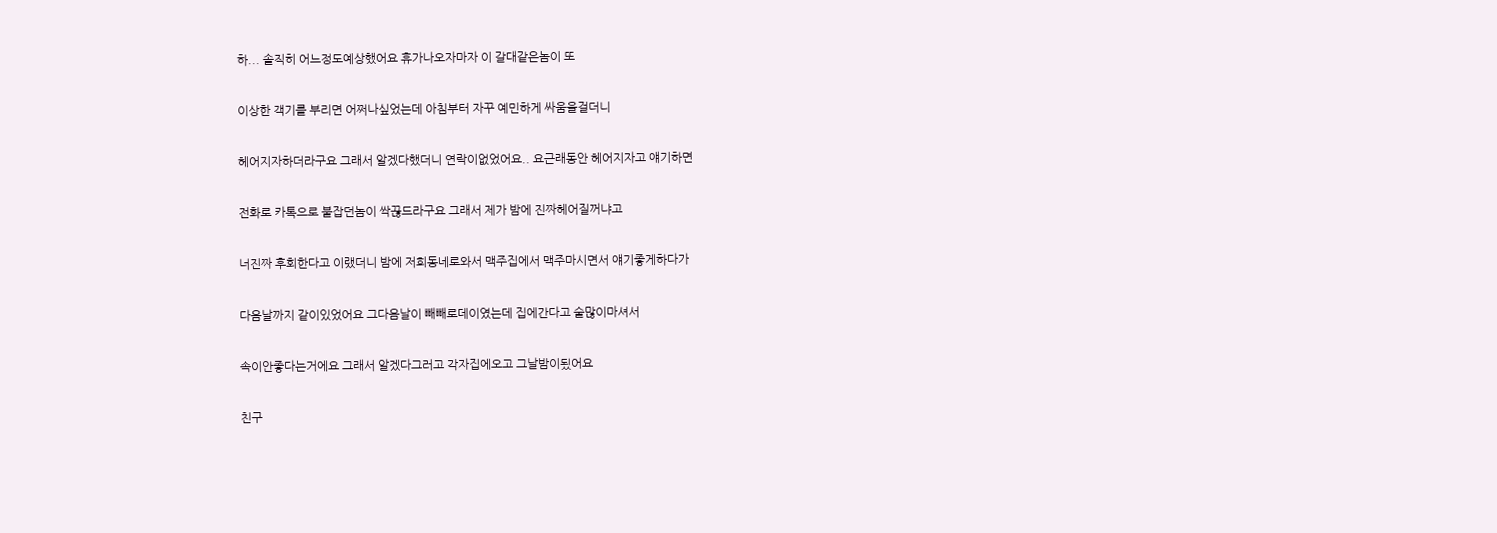하... 솔직히 어느정도예상했어요 휴가나오자마자 이 갈대같은놈이 또

이상한 객기를 부리면 어쩌나싶었는데 아침부터 자꾸 예민하게 싸움을걸더니

헤어지자하더라구요 그래서 알겠다했더니 연락이없었어요.. 요근래동안 헤어지자고 얘기하면

전화로 카톡으로 붙잡던놈이 싹끊드라구요 그래서 제가 밤에 진짜헤어질꺼냐고

너진짜 후회한다고 이랬더니 밤에 저희동네로와서 맥주집에서 맥주마시면서 얘기좋게하다가

다음날까지 같이있었어요 그다음날이 빼빼로데이였는데 집에간다고 술많이마셔서

속이안좋다는거에요 그래서 알겠다그러고 각자집에오고 그날밤이됬어요

친구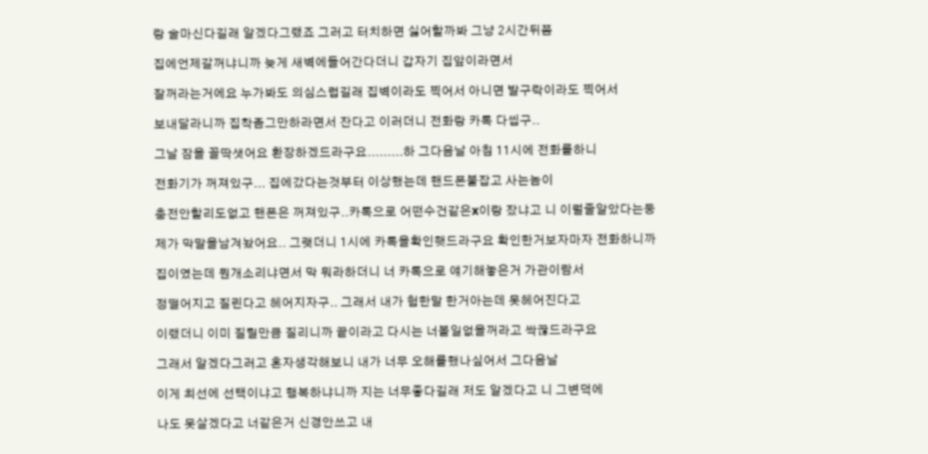랑 술마신다길래 알겠다그랬죠 그러고 터치하면 싫어할까봐 그냥 2시간뒤쯤

집에언제갈꺼냐니까 늦게 새벽에들어간다더니 갑자기 집앞이라면서

잘꺼라는거에요 누가봐도 의심스럽길래 집벽이라도 찍어서 아니면 발구락이라도 찍어서

보내달라니까 집착좀그만하라면서 잔다고 이러더니 전화랑 카톡 다씹구..

그날 잠을 꼴딱샛어요 환장하겠드라구요.........하 그다음날 아침 11시에 전화를하니

전화기가 꺼져있구... 집에갔다는것부터 이상했는데 핸드폰붙잡고 사는놈이

충전안할리도없고 핸폰은 꺼져있구..카톡으로 어떤수건같은x이랑 잤냐고 니 이럴줄알았다는둥

제가 막말을남겨놨어요.. 그랫더니 1시에 카톡을확인햇드라구요 확인한거보자마자 전화하니까

집이였는데 뭔개소리냐면서 막 뭐라하더니 너 카톡으로 얘기해놓은거 가관이람서

정떨어지고 질린다고 헤어지자구.. 그래서 내가 험한말 한거아는데 못헤어진다고

이랬더니 이미 질릴만큼 질리니까 끝이라고 다시는 너볼일없을꺼라고 싹끊드라구요

그래서 알겠다그러고 혼자생각해보니 내가 너무 오해를했나싶어서 그다음날

이게 최선에 선택이냐고 행복하냐니까 지는 너무좋다길래 저도 알겠다고 니 그변덕에

나도 못살겠다고 너같은거 신경안쓰고 내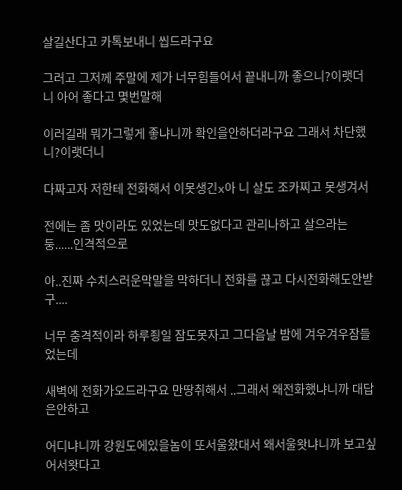살길산다고 카톡보내니 씹드라구요

그러고 그저께 주말에 제가 너무힘들어서 끝내니까 좋으니?이랫더니 아어 좋다고 몇번말해

이러길래 뭐가그렇게 좋냐니까 확인을안하더라구요 그래서 차단했니?이랫더니

다짜고자 저한테 전화해서 이못생긴x아 니 살도 조카찌고 못생겨서

전에는 좀 맛이라도 있었는데 맛도없다고 관리나하고 살으라는둥......인격적으로

아..진짜 수치스러운막말을 막하더니 전화를 끊고 다시전화해도안받구....

너무 충격적이라 하루죙일 잠도못자고 그다음날 밤에 겨우겨우잠들었는데

새벽에 전화가오드라구요 만땅취해서 ..그래서 왜전화했냐니까 대답은안하고

어디냐니까 강원도에있을놈이 또서울왔대서 왜서울왓냐니까 보고싶어서왓다고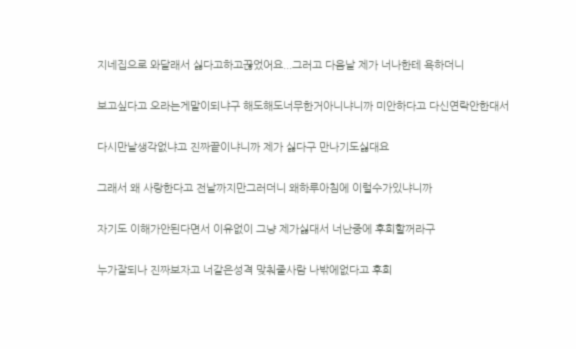지네집으로 와달래서 싫다고하고끊었어요...그러고 다음날 제가 너나한테 욕하더니

보고싶다고 오라는게말이되냐구 해도해도너무한거아니냐니까 미안하다고 다신연락안한대서

다시만날생각없냐고 진짜끝이냐니까 제가 싫다구 만나기도싫대요

그래서 왜 사랑한다고 전날까지만그러더니 왜하루아침에 이럴수가있냐니까

자기도 이해가안된다면서 이유없이 그냥 제가싫대서 너난중에 후회할꺼라구

누가잘되나 진짜보자고 너같은성격 맞춰줄사람 나밖에없다고 후회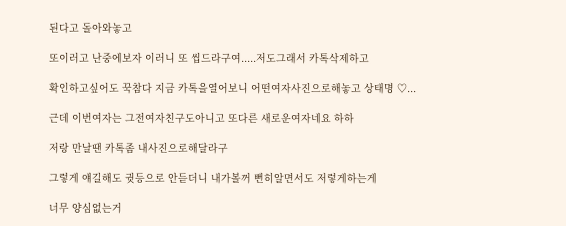된다고 돌아와놓고

또이러고 난중에보자 이러니 또 씹드라구여.....저도그래서 카톡삭제하고

확인하고싶어도 꾹참다 지금 카톡을열어보니 어떤여자사진으로해놓고 상태명 ♡...

근데 이번여자는 그전여자친구도아니고 또다른 새로운여자네요 하하

저랑 만날땐 카톡좀 내사진으로해달라구

그렇게 얘길해도 귓등으로 안듣더니 내가볼꺼 뻔히알면서도 저렇게하는게

너무 양심없는거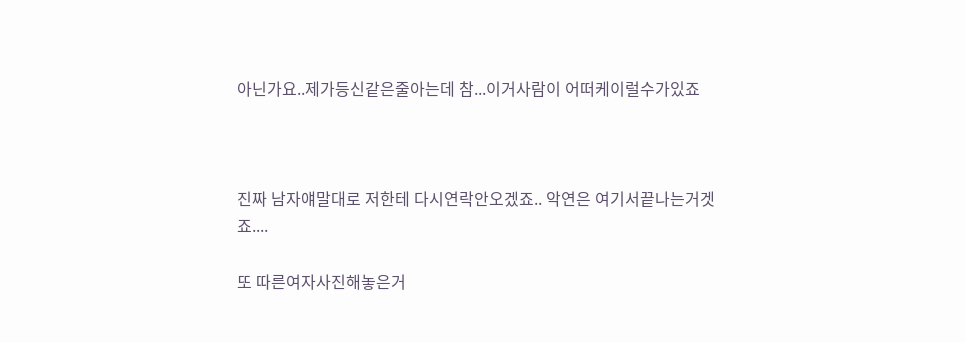아닌가요..제가등신같은줄아는데 참...이거사람이 어떠케이럴수가있죠



진짜 남자얘말대로 저한테 다시연락안오겠죠.. 악연은 여기서끝나는거겟죠....

또 따른여자사진해놓은거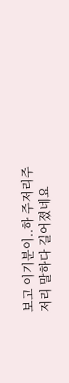보고 이기분이..하 주저리주저리 말하다 길어졌네요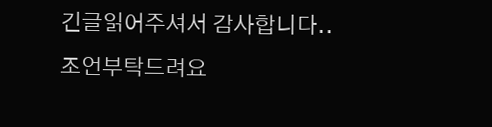긴글읽어주셔서 감사합니다..조언부탁드려요